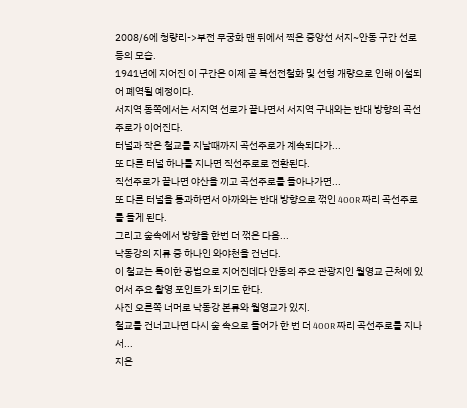2008/6에 청량리->부전 무궁화 맨 뒤에서 찍은 중앙선 서지~안동 구간 선로 등의 모습.
1941년에 지어진 이 구간은 이제 곧 복선전철화 및 선형 개량으로 인해 이설되어 폐역될 예정이다.
서지역 동쪽에서는 서지역 선로가 끝나면서 서지역 구내와는 반대 방향의 곡선주로가 이어진다.
터널과 작은 철교를 지날때까지 곡선주로가 계속되다가...
또 다른 터널 하나를 지나면 직선주로로 전환된다.
직선주로가 끝나면 야산을 끼고 곡선주로를 돌아나가면...
또 다른 터널을 통과하면서 아까와는 반대 방향으로 꺾인 400R 짜리 곡선주로를 돌게 된다.
그리고 숲속에서 방향을 한번 더 꺾은 다음...
낙동강의 지류 중 하나인 와야천을 건넌다.
이 철교는 특이한 공법으로 지어진데다 안동의 주요 관광지인 월영교 근처에 있어서 주요 촬영 포인트가 되기도 한다.
사진 오른쪽 너머로 낙동강 본류와 월영교가 있지.
철교를 건너고나면 다시 숲 속으로 들어가 한 번 더 400R 짜리 곡선주로를 지나서...
지은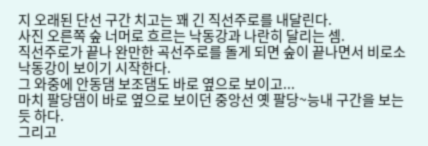지 오래된 단선 구간 치고는 꽤 긴 직선주로를 내달린다.
사진 오른쪽 숲 너머로 흐르는 낙동강과 나란히 달리는 셈.
직선주로가 끝나 완만한 곡선주로를 돌게 되면 숲이 끝나면서 비로소 낙동강이 보이기 시작한다.
그 와중에 안동댐 보조댐도 바로 옆으로 보이고...
마치 팔당댐이 바로 옆으로 보이던 중앙선 옛 팔당~능내 구간을 보는 듯 하다.
그리고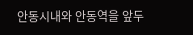안동시내와 안동역을 앞두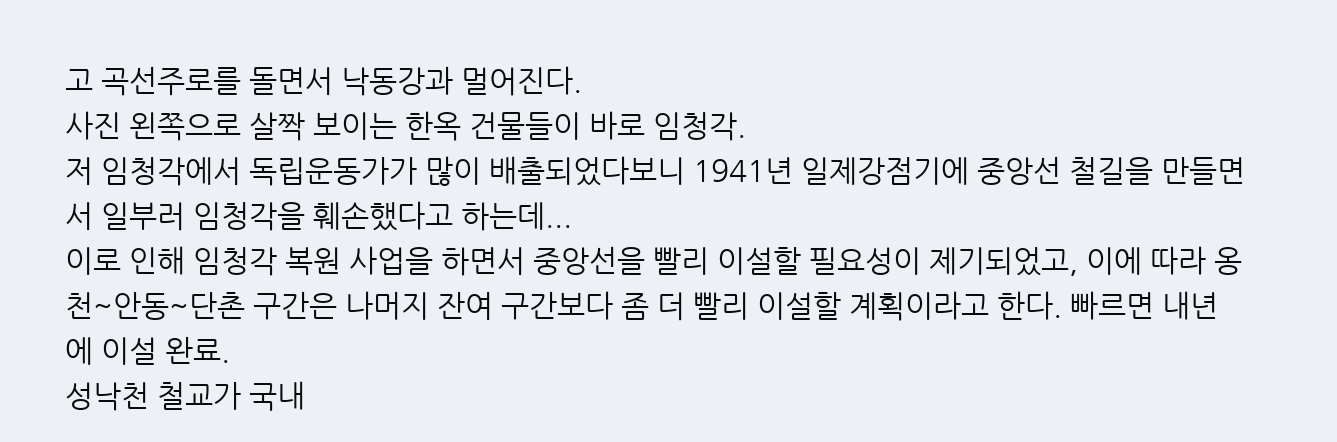고 곡선주로를 돌면서 낙동강과 멀어진다.
사진 왼쪽으로 살짝 보이는 한옥 건물들이 바로 임청각.
저 임청각에서 독립운동가가 많이 배출되었다보니 1941년 일제강점기에 중앙선 철길을 만들면서 일부러 임청각을 훼손했다고 하는데...
이로 인해 임청각 복원 사업을 하면서 중앙선을 빨리 이설할 필요성이 제기되었고, 이에 따라 옹천~안동~단촌 구간은 나머지 잔여 구간보다 좀 더 빨리 이설할 계획이라고 한다. 빠르면 내년에 이설 완료.
성낙천 철교가 국내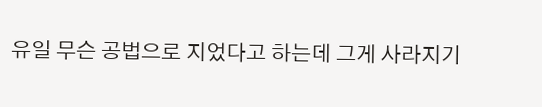유일 무슨 공법으로 지었다고 하는데 그게 사라지기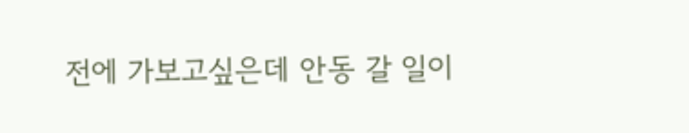전에 가보고싶은데 안동 갈 일이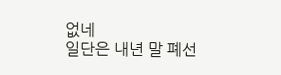없네
일단은 내년 말 폐선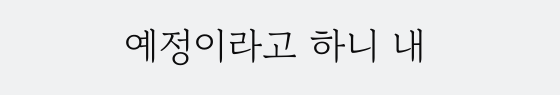예정이라고 하니 내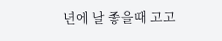년에 날 좋을때 고고